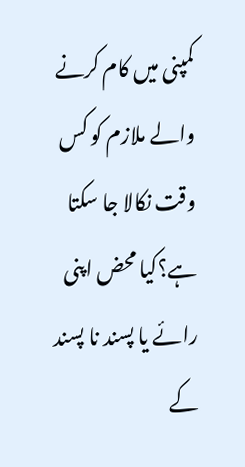کمپنی میں کام کرنے والے ملازم کو کس وقت نکالا جا سکتا ہے؟کیا محض اپنی رائے یا پسند نا پسند کے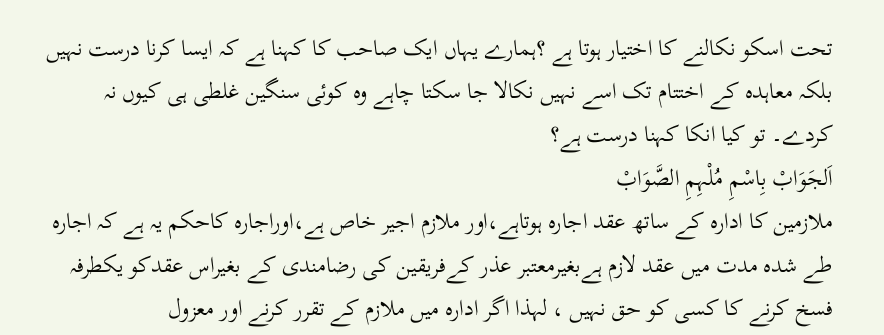تحت اسکو نکالنے کا اختیار ہوتا ہے ؟ہمارے یہاں ایک صاحب کا کہنا ہے کہ ایسا کرنا درست نہیں بلکہ معاہدہ کے اختتام تک اسے نہیں نکالا جا سکتا چاہے وہ کوئی سنگین غلطی ہی کیوں نہ کردے۔ تو کیا انکا کہنا درست ہے؟
اَلجَوَابْ بِاسْمِ مُلْہِمِ الصَّوَابْ
ملازمین کا ادارہ کے ساتھ عقد اجارہ ہوتاہے،اور ملازم اجیر خاص ہے،اوراجارہ کاحکم یہ ہے کہ اجارہ طے شدہ مدت میں عقد لازم ہےبغیرمعتبر عذر کےفریقین کی رضامندی کے بغیراس عقدکو یکطرفہ فسخ کرنے کا کسی کو حق نہیں ، لہذا اگر ادارہ میں ملازم کے تقرر کرنے اور معزول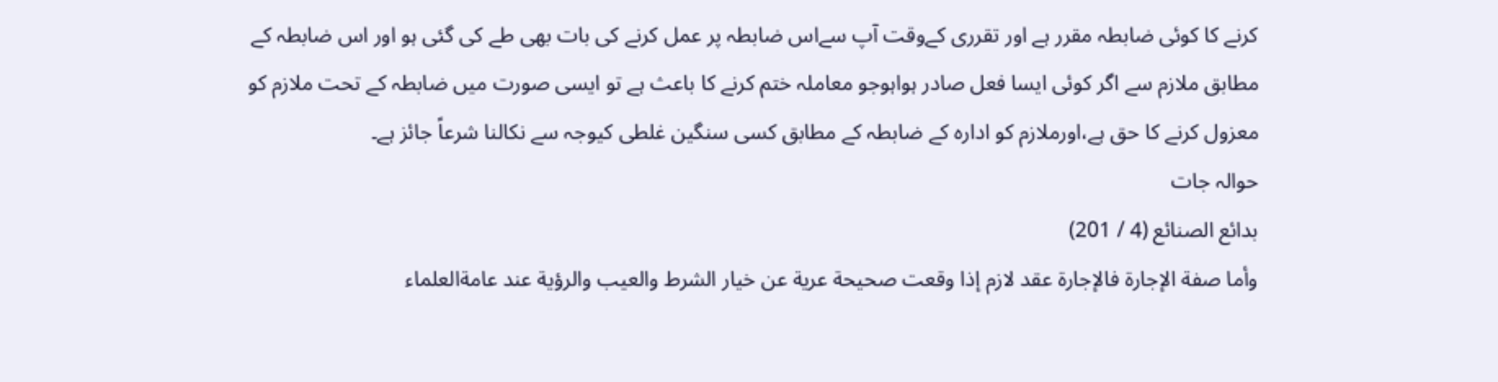کرنے کا کوئی ضابطہ مقرر ہے اور تقرری کےوقت آپ سےاس ضابطہ پر عمل کرنے کی بات بھی طے کی گئی ہو اور اس ضابطہ کے مطابق ملازم سے اگر کوئی ایسا فعل صادر ہواہوجو معاملہ ختم کرنے کا باعث ہے تو ایسی صورت میں ضابطہ کے تحت ملازم کو معزول کرنے کا حق ہے،اورملازم کو ادارہ کے ضابطہ کے مطابق کسی سنگین غلطی کیوجہ سے نکالنا شرعاً جائز ہے۔
حوالہ جات
بدائع الصنائع (4 / 201)
وأما صفة الإجارة فالإجارة عقد لازم إذا وقعت صحيحة عرية عن خيار الشرط والعيب والرؤية عند عامةالعلماء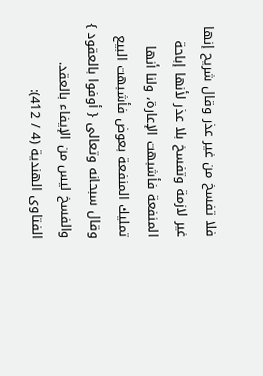فلا تفسخ من غير عذر وقال شريح إنها غير لازمة وتفسخ بلا عذر لأنها إباحة المنفعة فأشبهت الإعارة، ولنا أنها تمليك المنفعة بعوض فأشبهت البيع وقال سبحانه وتعالى { أوفوا بالعقود } والفسخ ليس من الإيفاء بالعقد.
الفتاوى الهندية (4 / 412):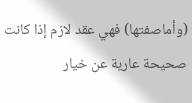(وأماصفتها) فهي عقد لازم إذا كانت صحيحة عارية عن خيار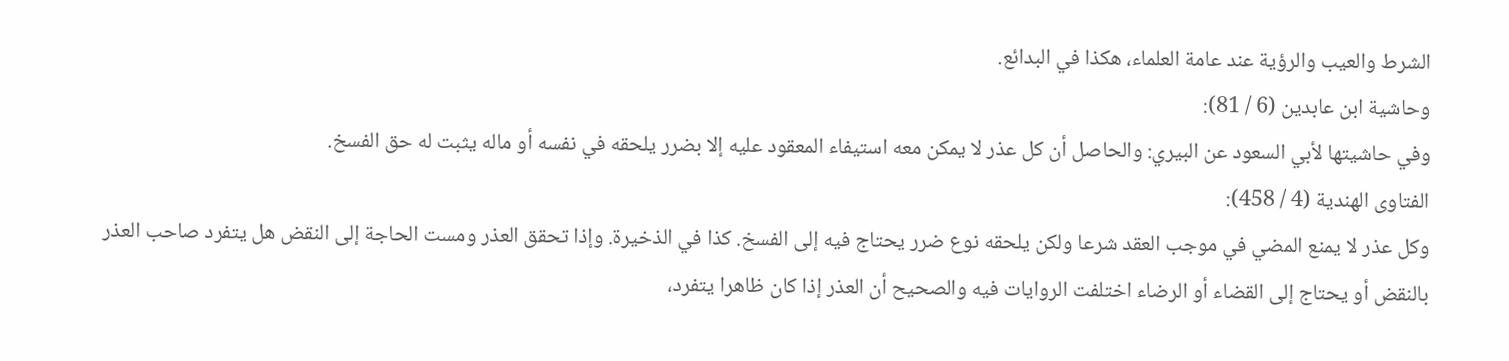الشرط والعيب والرؤية عند عامة العلماء، هكذا في البدائع.
وحاشية ابن عابدين (6 / 81):
وفي حاشيتها لأبي السعود عن البيري: والحاصل أن كل عذر لا يمكن معه استيفاء المعقود عليه إلا بضرر يلحقه في نفسه أو ماله يثبت له حق الفسخ.
الفتاوى الهندية (4 / 458):
وكل عذر لا يمنع المضي في موجب العقد شرعا ولكن يلحقه نوع ضرر يحتاج فيه إلى الفسخ. كذا في الذخيرة. وإذا تحقق العذر ومست الحاجة إلى النقض هل يتفرد صاحب العذر بالنقض أو يحتاج إلى القضاء أو الرضاء اختلفت الروايات فيه والصحيح أن العذر إذا كان ظاهرا يتفرد،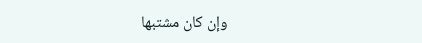وإن كان مشتبها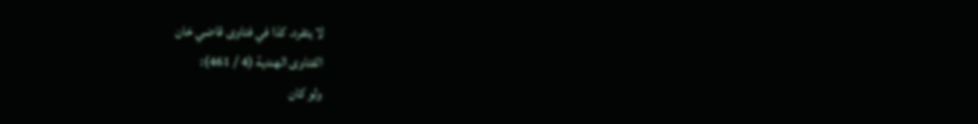لا يتفرد. كذا في فتاوى قاضي خان
الفتاوى الهندية (4 / 461):
ولو كان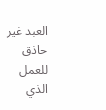العبد غير حاذق للعمل الذي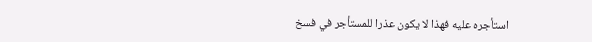استأجره عليه فهذا لا يكون عذرا للمستأجر في فسخ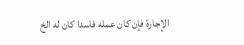الإجارة فإن كان عمله فاسدا كان له الخ